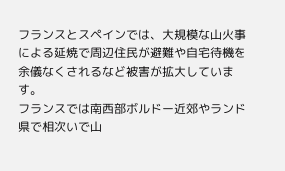フランスとスペインでは、大規模な山火事による延焼で周辺住民が避難や自宅待機を余儀なくされるなど被害が拡大しています。
フランスでは南西部ボルドー近郊やランド県で相次いで山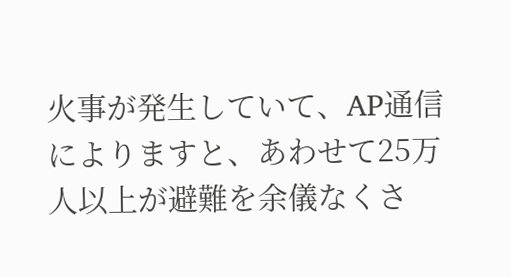火事が発生していて、AP通信によりますと、あわせて25万人以上が避難を余儀なくさ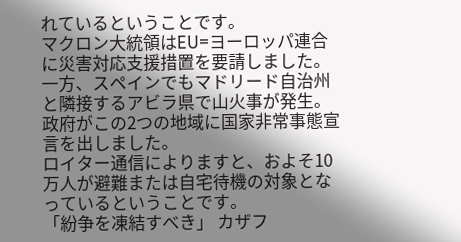れているということです。
マクロン大統領はEU=ヨーロッパ連合に災害対応支援措置を要請しました。
一方、スペインでもマドリード自治州と隣接するアビラ県で山火事が発生。政府がこの2つの地域に国家非常事態宣言を出しました。
ロイター通信によりますと、およそ10万人が避難または自宅待機の対象となっているということです。
「紛争を凍結すべき」 カザフ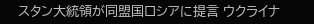スタン大統領が同盟国ロシアに提言 ウクライナ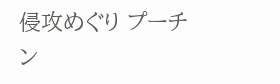侵攻めぐり プーチン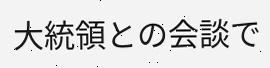大統領との会談で